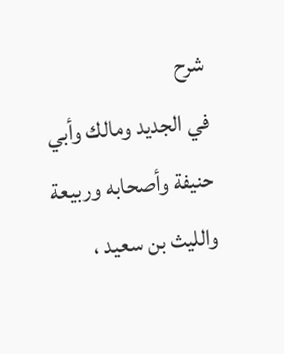شرح
في الجديد ومالك وأبي حنيفة وأصحابه وربيعة والليث بن سعيد ،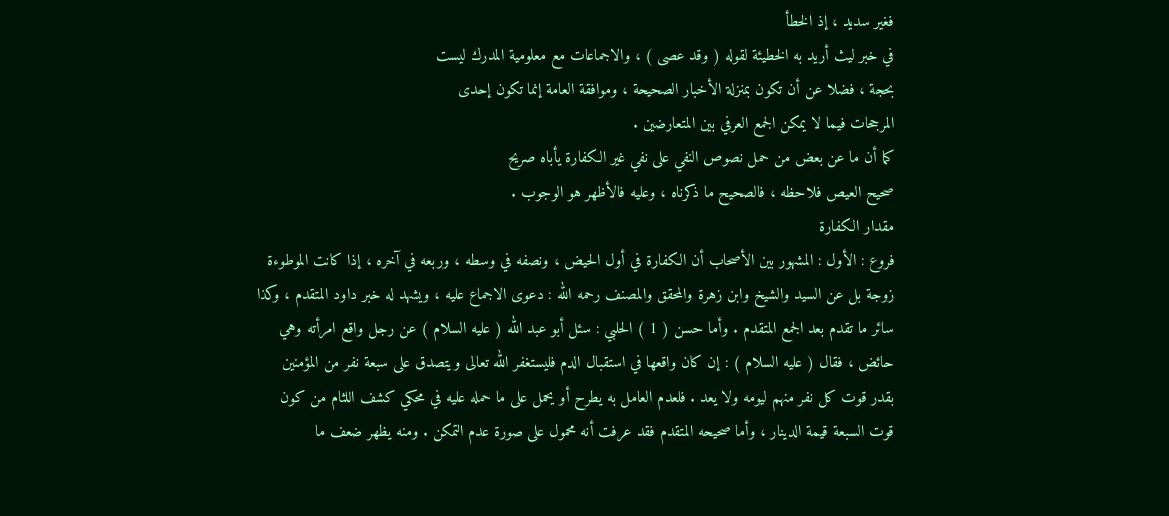فغير سديد ، إذ الخطأ
في خبر ليث أريد به الخطيئة لقوله ( وقد عصى ) ، والاجماعات مع معلومية المدرك ليست
بحجة ، فضلا عن أن تكون بمنزلة الأخبار الصحيحة ، وموافقة العامة إنما تكون إحدى
المرجحات فيما لا يمكن الجمع العرفي بين المتعارضين .
كما أن ما عن بعض من حمل نصوص النفي على نفي غير الكفارة يأباه صريح
صحيح العيص فلاحظه ، فالصحيح ما ذكرناه ، وعليه فالأظهر هو الوجوب .
مقدار الكفارة
فروع : الأول : المشهور بين الأصحاب أن الكفارة في أول الحيض ، ونصفه في وسطه ، وربعه في آخره ، إذا كانت الموطوءة زوجة بل عن السيد والشيخ وابن زهرة والمحقق والمصنف رحمه الله : دعوى الاجماع عليه ، ويشهد له خبر داود المتقدم ، وكذا سائر ما تقدم بعد الجمع المتقدم . وأما حسن ( 1 ) الحلبي : سئل أبو عبد الله ( عليه السلام ) عن رجل واقع امرأته وهي حائض ، فقال ( عليه السلام ) : إن كان واقعها في استقبال الدم فليستغفر الله تعالى ويتصدق على سبعة نفر من المؤمنين بقدر قوت كل نفر منهم ليومه ولا يعد . فلعدم العامل به يطرح أو يحمل على ما حمله عليه في محكي كشف اللثام من كون قوت السبعة قيمة الدينار ، وأما صحيحه المتقدم فقد عرفت أنه محمول على صورة عدم التمكن . ومنه يظهر ضعف ما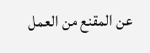عن المقنع من العمل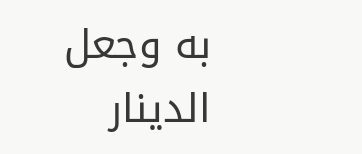به وجعل الدينار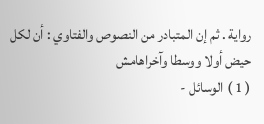رواية . ثم إن المتبادر من النصوص والفتاوي : أن لكل حيض أولا ووسطا وآخراهامش
( 1 ) الوسائل -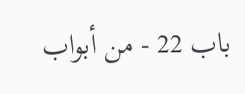باب 22 - من أبواب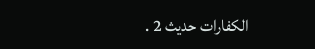الكفارات حديث 2 .